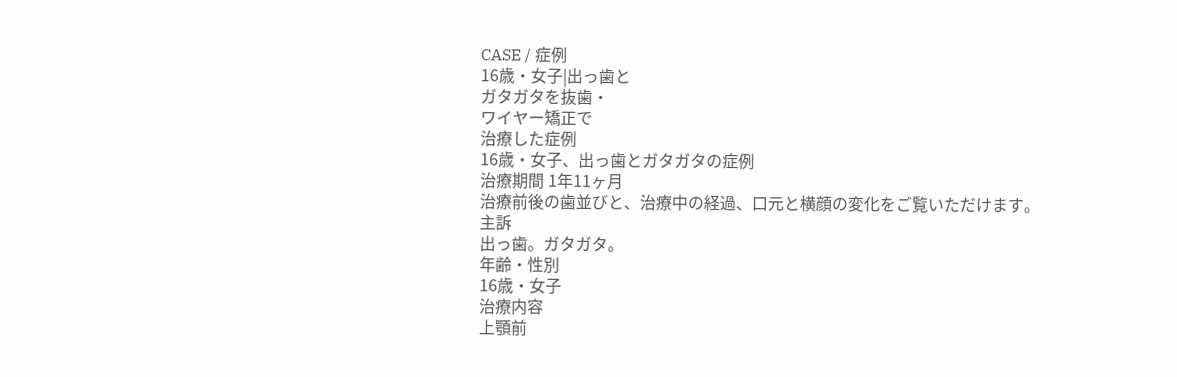CASE / 症例
16歳・女子|出っ歯と
ガタガタを抜歯・
ワイヤー矯正で
治療した症例
16歳・女子、出っ歯とガタガタの症例
治療期間 1年11ヶ月
治療前後の歯並びと、治療中の経過、口元と横顔の変化をご覧いただけます。
主訴
出っ歯。ガタガタ。
年齢・性別
16歳・女子
治療内容
上顎前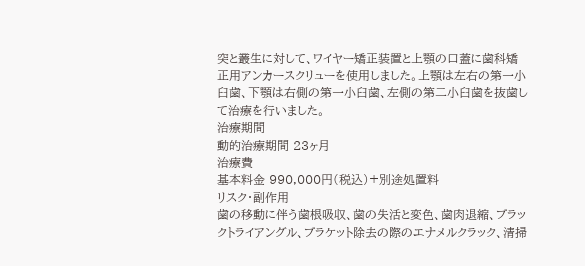突と叢生に対して、ワイヤー矯正装置と上顎の口蓋に歯科矯正用アンカースクリューを使用しました。上顎は左右の第一小臼歯、下顎は右側の第一小臼歯、左側の第二小臼歯を抜歯して治療を行いました。
治療期間
動的治療期間 23ヶ月
治療費
基本料金 990,000円(税込)+別途処置料
リスク・副作用
歯の移動に伴う歯根吸収、歯の失活と変色、歯肉退縮、ブラックトライアングル、ブラケット除去の際のエナメルクラック、清掃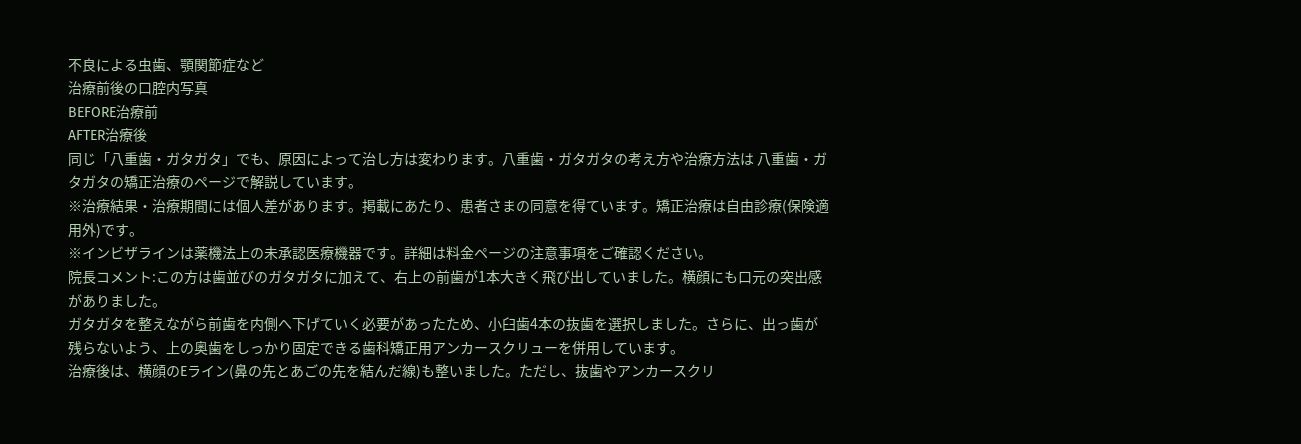不良による虫歯、顎関節症など
治療前後の口腔内写真
BEFORE治療前
AFTER治療後
同じ「八重歯・ガタガタ」でも、原因によって治し方は変わります。八重歯・ガタガタの考え方や治療方法は 八重歯・ガタガタの矯正治療のページで解説しています。
※治療結果・治療期間には個人差があります。掲載にあたり、患者さまの同意を得ています。矯正治療は自由診療(保険適用外)です。
※インビザラインは薬機法上の未承認医療機器です。詳細は料金ページの注意事項をご確認ください。
院長コメント:この方は歯並びのガタガタに加えて、右上の前歯が1本大きく飛び出していました。横顔にも口元の突出感がありました。
ガタガタを整えながら前歯を内側へ下げていく必要があったため、小臼歯4本の抜歯を選択しました。さらに、出っ歯が残らないよう、上の奥歯をしっかり固定できる歯科矯正用アンカースクリューを併用しています。
治療後は、横顔のEライン(鼻の先とあごの先を結んだ線)も整いました。ただし、抜歯やアンカースクリ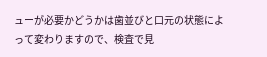ューが必要かどうかは歯並びと口元の状態によって変わりますので、検査で見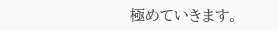極めていきます。